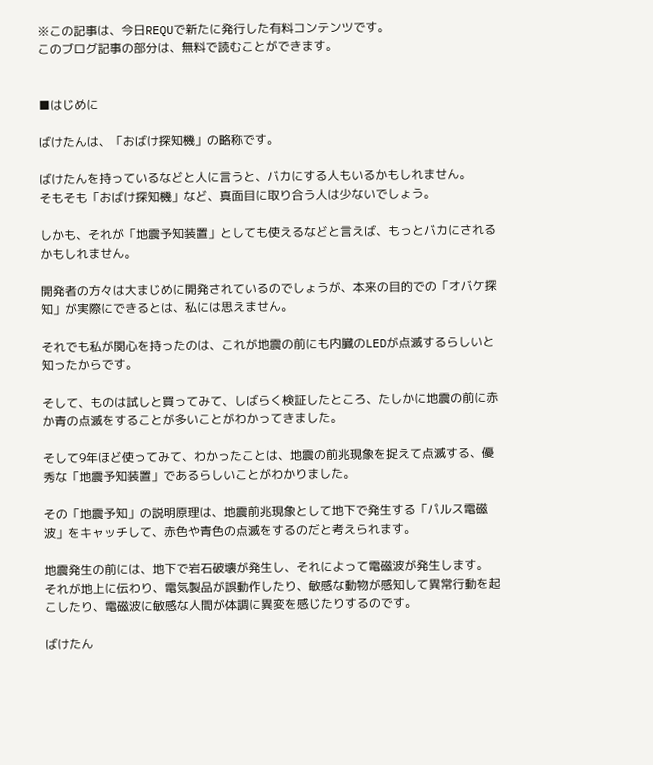※この記事は、今日REQUで新たに発行した有料コンテンツです。
このブログ記事の部分は、無料で読むことができます。


■はじめに

ばけたんは、「おばけ探知機」の略称です。

ばけたんを持っているなどと人に言うと、バカにする人もいるかもしれません。
そもそも「おばけ探知機」など、真面目に取り合う人は少ないでしょう。

しかも、それが「地震予知装置」としても使えるなどと言えば、もっとバカにされるかもしれません。

開発者の方々は大まじめに開発されているのでしょうが、本来の目的での「オバケ探知」が実際にできるとは、私には思えません。

それでも私が関心を持ったのは、これが地震の前にも内臓のLEDが点滅するらしいと知ったからです。

そして、ものは試しと買ってみて、しばらく検証したところ、たしかに地震の前に赤か青の点滅をすることが多いことがわかってきました。

そして9年ほど使ってみて、わかったことは、地震の前兆現象を捉えて点滅する、優秀な「地震予知装置」であるらしいことがわかりました。

その「地震予知」の説明原理は、地震前兆現象として地下で発生する「パルス電磁波」をキャッチして、赤色や青色の点滅をするのだと考えられます。

地震発生の前には、地下で岩石破壊が発生し、それによって電磁波が発生します。
それが地上に伝わり、電気製品が誤動作したり、敏感な動物が感知して異常行動を起こしたり、電磁波に敏感な人間が体調に異変を感じたりするのです。

ばけたん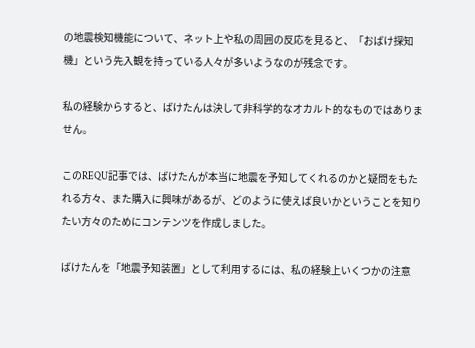の地震検知機能について、ネット上や私の周囲の反応を見ると、「おばけ探知機」という先入観を持っている人々が多いようなのが残念です。

私の経験からすると、ばけたんは決して非科学的なオカルト的なものではありません。

このREQU記事では、ばけたんが本当に地震を予知してくれるのかと疑問をもたれる方々、また購入に興味があるが、どのように使えば良いかということを知りたい方々のためにコンテンツを作成しました。

ばけたんを「地震予知装置」として利用するには、私の経験上いくつかの注意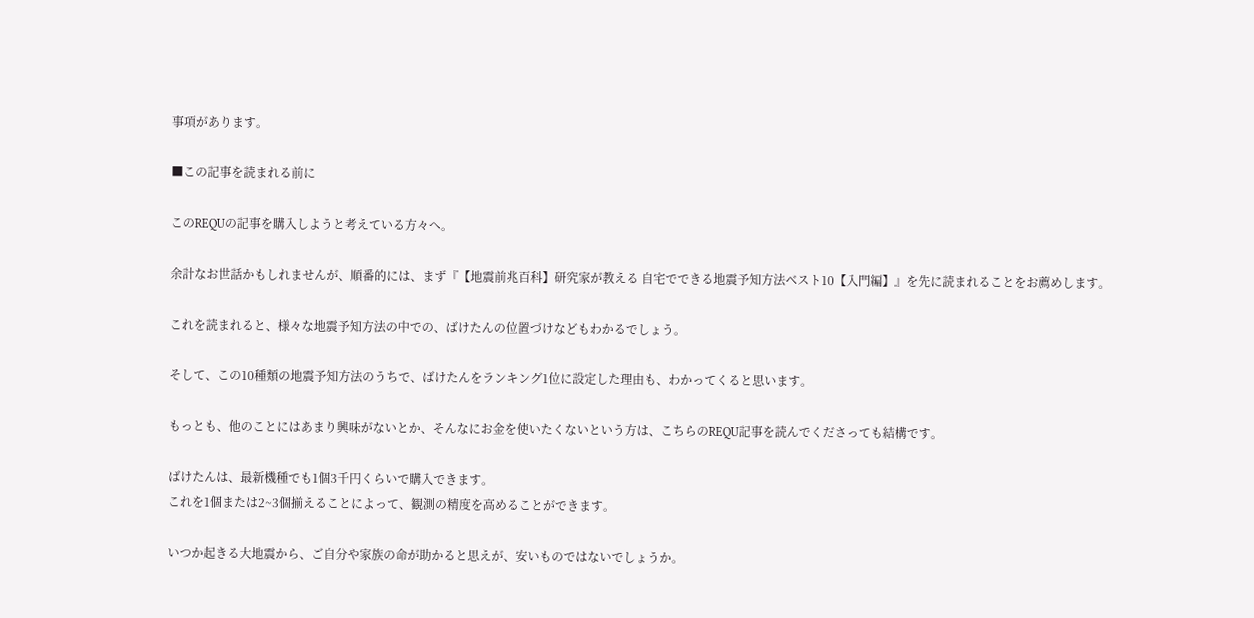事項があります。

■この記事を読まれる前に

このREQUの記事を購入しようと考えている方々へ。

余計なお世話かもしれませんが、順番的には、まず『【地震前兆百科】研究家が教える 自宅でできる地震予知方法ベスト10【入門編】』を先に読まれることをお薦めします。

これを読まれると、様々な地震予知方法の中での、ばけたんの位置づけなどもわかるでしょう。

そして、この10種類の地震予知方法のうちで、ばけたんをランキング1位に設定した理由も、わかってくると思います。

もっとも、他のことにはあまり興味がないとか、そんなにお金を使いたくないという方は、こちらのREQU記事を読んでくださっても結構です。

ばけたんは、最新機種でも1個3千円くらいで購入できます。
これを1個または2~3個揃えることによって、観測の精度を高めることができます。

いつか起きる大地震から、ご自分や家族の命が助かると思えが、安いものではないでしょうか。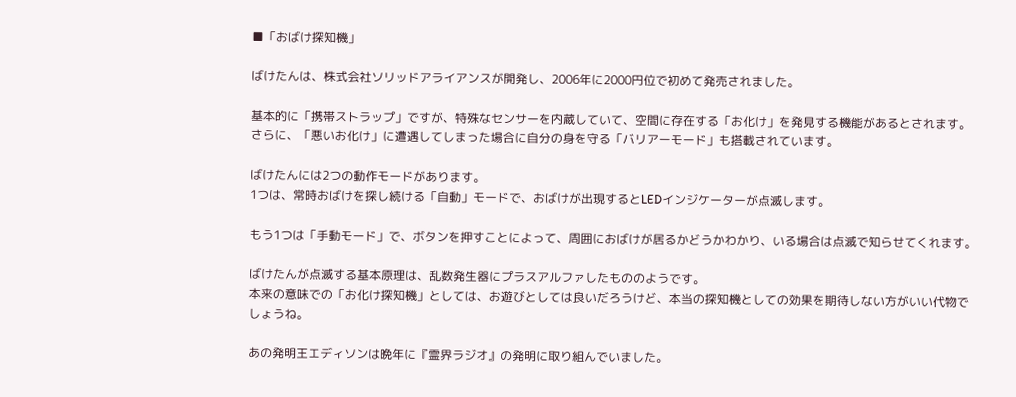■「おばけ探知機」

ばけたんは、株式会社ソリッドアライアンスが開発し、2006年に2000円位で初めて発売されました。

基本的に「携帯ストラップ」ですが、特殊なセンサーを内蔵していて、空間に存在する「お化け」を発見する機能があるとされます。
さらに、「悪いお化け」に遭遇してしまった場合に自分の身を守る「バリアーモード」も搭載されています。

ばけたんには2つの動作モードがあります。
1つは、常時おばけを探し続ける「自動」モードで、おばけが出現するとLEDインジケーターが点滅します。

もう1つは「手動モード」で、ボタンを押すことによって、周囲におばけが居るかどうかわかり、いる場合は点滅で知らせてくれます。

ばけたんが点滅する基本原理は、乱数発生器にプラスアルファしたもののようです。
本来の意味での「お化け探知機」としては、お遊びとしては良いだろうけど、本当の探知機としての効果を期待しない方がいい代物でしょうね。

あの発明王エディソンは晩年に『霊界ラジオ』の発明に取り組んでいました。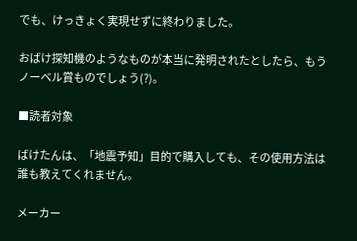でも、けっきょく実現せずに終わりました。

おばけ探知機のようなものが本当に発明されたとしたら、もうノーベル賞ものでしょう(?)。

■読者対象

ばけたんは、「地震予知」目的で購入しても、その使用方法は誰も教えてくれません。

メーカー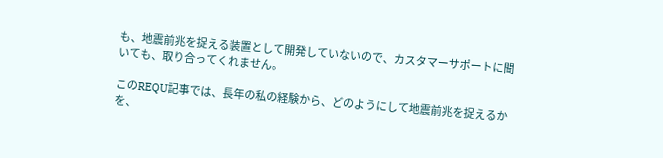も、地震前兆を捉える装置として開発していないので、カスタマーサポートに聞いても、取り合ってくれません。

このREQU記事では、長年の私の経験から、どのようにして地震前兆を捉えるかを、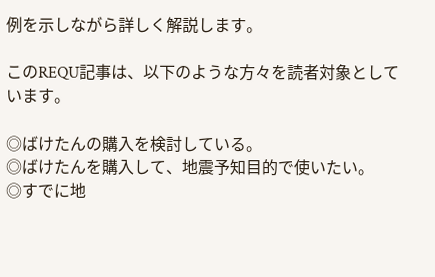例を示しながら詳しく解説します。

このREQU記事は、以下のような方々を読者対象としています。

◎ばけたんの購入を検討している。
◎ばけたんを購入して、地震予知目的で使いたい。
◎すでに地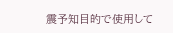震予知目的で使用して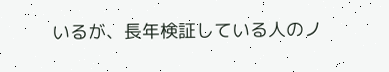いるが、長年検証している人のノ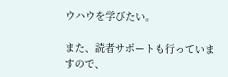ウハウを学びたい。

また、読者サポートも行っていますので、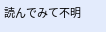読んでみて不明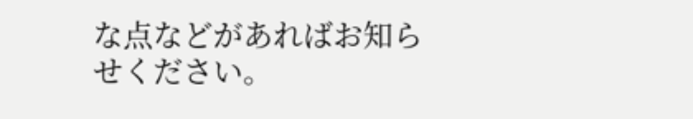な点などがあればお知らせください。